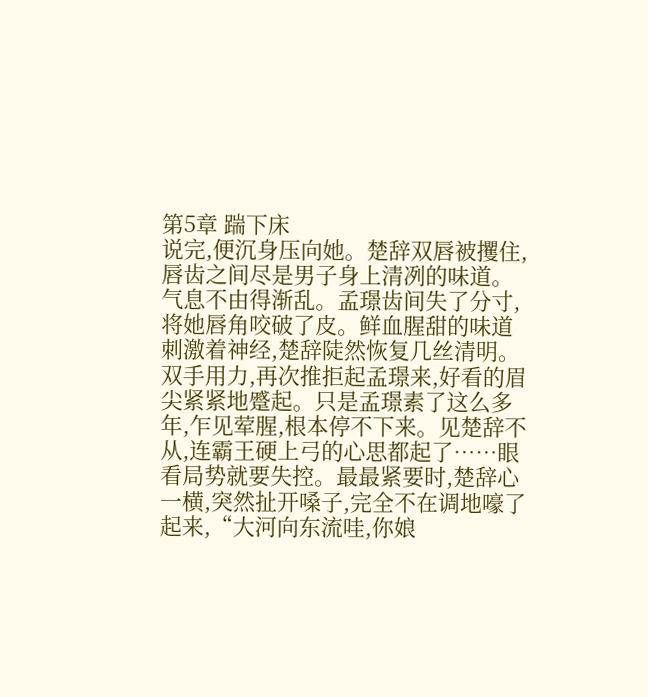第5章 踹下床
说完,便沉身压向她。楚辞双唇被攫住,唇齿之间尽是男子身上清冽的味道。气息不由得渐乱。孟璟齿间失了分寸,将她唇角咬破了皮。鲜血腥甜的味道刺激着神经,楚辞陡然恢复几丝清明。双手用力,再次推拒起孟璟来,好看的眉尖紧紧地蹙起。只是孟璟素了这么多年,乍见荤腥,根本停不下来。见楚辞不从,连霸王硬上弓的心思都起了……眼看局势就要失控。最最紧要时,楚辞心一横,突然扯开嗓子,完全不在调地嚎了起来,“大河向东流哇,你娘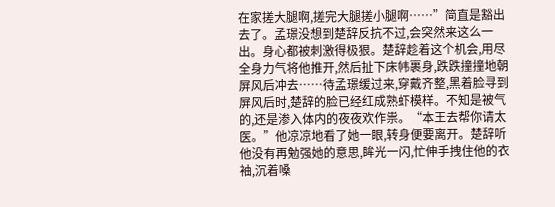在家搓大腿啊,搓完大腿搓小腿啊……”简直是豁出去了。孟璟没想到楚辞反抗不过,会突然来这么一出。身心都被刺激得极狠。楚辞趁着这个机会,用尽全身力气将他推开,然后扯下床帏裹身,跌跌撞撞地朝屏风后冲去……待孟璟缓过来,穿戴齐整,黑着脸寻到屏风后时,楚辞的脸已经红成熟虾模样。不知是被气的,还是渗入体内的夜夜欢作祟。“本王去帮你请太医。”他凉凉地看了她一眼,转身便要离开。楚辞听他没有再勉强她的意思,眸光一闪,忙伸手拽住他的衣袖,沉着嗓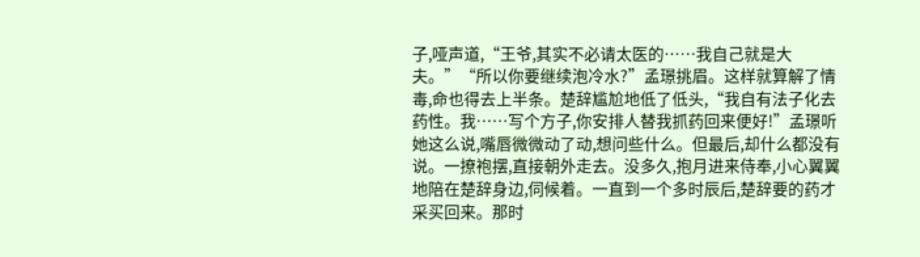子,哑声道,“王爷,其实不必请太医的……我自己就是大夫。”“所以你要继续泡冷水?”孟璟挑眉。这样就算解了情毒,命也得去上半条。楚辞尴尬地低了低头,“我自有法子化去药性。我……写个方子,你安排人替我抓药回来便好!”孟璟听她这么说,嘴唇微微动了动,想问些什么。但最后,却什么都没有说。一撩袍摆,直接朝外走去。没多久,抱月进来侍奉,小心翼翼地陪在楚辞身边,伺候着。一直到一个多时辰后,楚辞要的药才采买回来。那时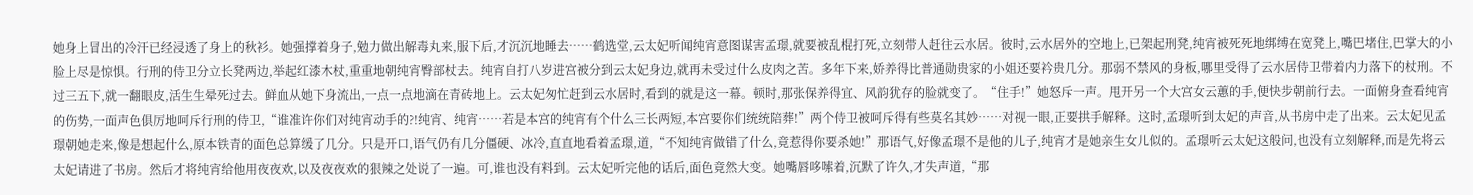她身上冒出的冷汗已经浸透了身上的秋衫。她强撑着身子,勉力做出解毒丸来,服下后,才沉沉地睡去……鹤选堂,云太妃听闻纯宵意图谋害孟璟,就要被乱棍打死,立刻带人赶往云水居。彼时,云水居外的空地上,已架起刑凳,纯宵被死死地绑缚在宽凳上,嘴巴堵住,巴掌大的小脸上尽是惊惧。行刑的侍卫分立长凳两边,举起红漆木杖,重重地朝纯宵臀部杖去。纯宵自打八岁进宫被分到云太妃身边,就再未受过什么皮肉之苦。多年下来,娇养得比普通勋贵家的小姐还要衿贵几分。那弱不禁风的身板,哪里受得了云水居侍卫带着内力落下的杖刑。不过三五下,就一翻眼皮,活生生晕死过去。鲜血从她下身流出,一点一点地滴在青砖地上。云太妃匆忙赶到云水居时,看到的就是这一幕。顿时,那张保养得宜、风韵犹存的脸就变了。“住手!”她怒斥一声。甩开另一个大宫女云蕙的手,便快步朝前行去。一面俯身查看纯宵的伤势,一面声色俱厉地呵斥行刑的侍卫,“谁准许你们对纯宵动手的?!纯宵、纯宵……若是本宫的纯宵有个什么三长两短,本宫要你们统统陪葬!”两个侍卫被呵斥得有些莫名其妙……对视一眼,正要拱手解释。这时,孟璟听到太妃的声音,从书房中走了出来。云太妃见孟璟朝她走来,像是想起什么,原本铁青的面色总算缓了几分。只是开口,语气仍有几分僵硬、冰冷,直直地看着孟璟,道,“不知纯宵做错了什么,竟惹得你要杀她!”那语气,好像孟璟不是他的儿子,纯宵才是她亲生女儿似的。孟璟听云太妃这般问,也没有立刻解释,而是先将云太妃请进了书房。然后才将纯宵给他用夜夜欢,以及夜夜欢的狠辣之处说了一遍。可,谁也没有料到。云太妃听完他的话后,面色竟然大变。她嘴唇哆嗦着,沉默了许久,才失声道,“那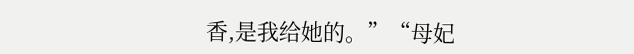香,是我给她的。”“母妃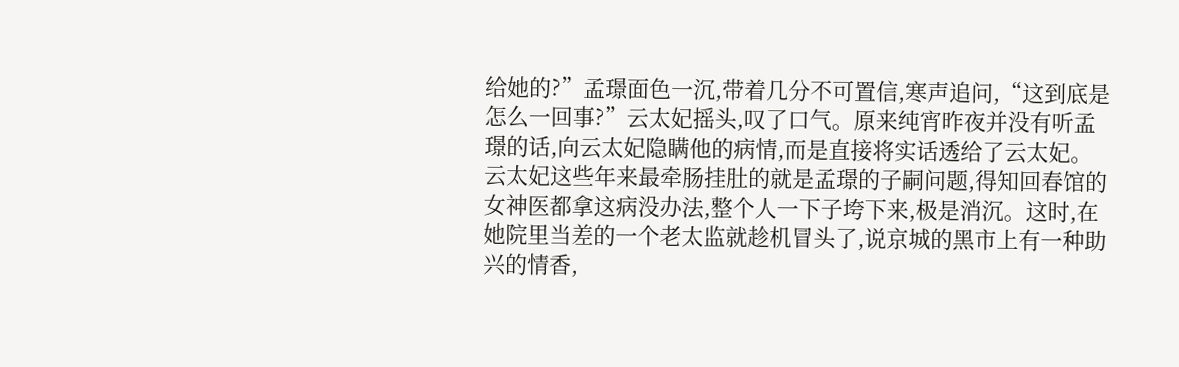给她的?”孟璟面色一沉,带着几分不可置信,寒声追问,“这到底是怎么一回事?”云太妃摇头,叹了口气。原来纯宵昨夜并没有听孟璟的话,向云太妃隐瞒他的病情,而是直接将实话透给了云太妃。云太妃这些年来最牵肠挂肚的就是孟璟的子嗣问题,得知回春馆的女神医都拿这病没办法,整个人一下子垮下来,极是消沉。这时,在她院里当差的一个老太监就趁机冒头了,说京城的黑市上有一种助兴的情香,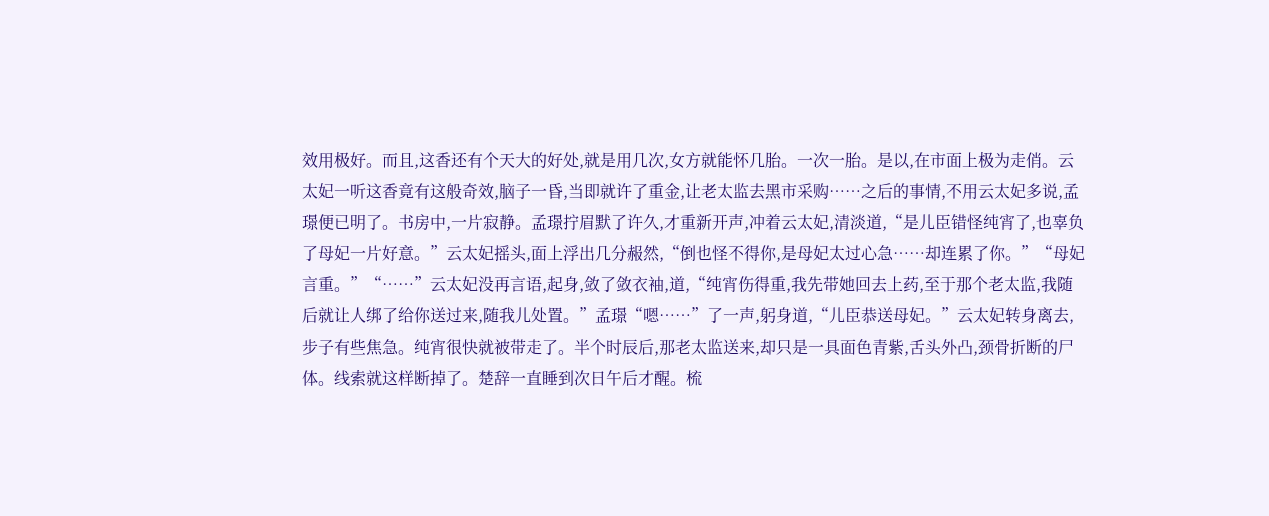效用极好。而且,这香还有个天大的好处,就是用几次,女方就能怀几胎。一次一胎。是以,在市面上极为走俏。云太妃一听这香竟有这般奇效,脑子一昏,当即就许了重金,让老太监去黑市采购……之后的事情,不用云太妃多说,孟璟便已明了。书房中,一片寂静。孟璟拧眉默了许久,才重新开声,冲着云太妃,清淡道,“是儿臣错怪纯宵了,也辜负了母妃一片好意。”云太妃摇头,面上浮出几分赧然,“倒也怪不得你,是母妃太过心急……却连累了你。”“母妃言重。”“……”云太妃没再言语,起身,敛了敛衣袖,道,“纯宵伤得重,我先带她回去上药,至于那个老太监,我随后就让人绑了给你送过来,随我儿处置。”孟璟“嗯……”了一声,躬身道,“儿臣恭送母妃。”云太妃转身离去,步子有些焦急。纯宵很快就被带走了。半个时辰后,那老太监送来,却只是一具面色青紫,舌头外凸,颈骨折断的尸体。线索就这样断掉了。楚辞一直睡到次日午后才醒。梳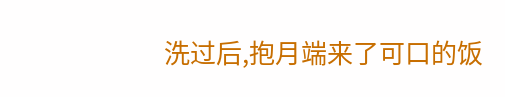洗过后,抱月端来了可口的饭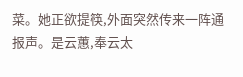菜。她正欲提筷,外面突然传来一阵通报声。是云蕙,奉云太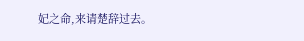妃之命,来请楚辞过去。